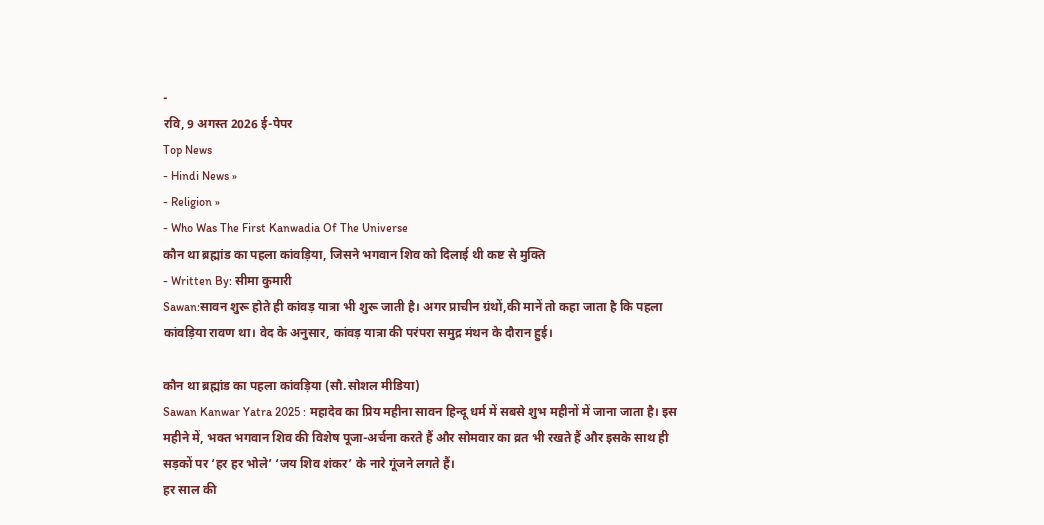-
रवि, 9 अगस्त 2026 ई-पेपर
Top News
- Hindi News »
- Religion »
- Who Was The First Kanwadia Of The Universe
कौन था ब्रह्मांड का पहला कांवड़िया, जिसने भगवान शिव को दिलाई थी कष्ट से मुक्ति
- Written By: सीमा कुमारी
Sawan:सावन शुरू होते ही कांवड़ यात्रा भी शुरू जाती है। अगर प्राचीन ग्रंथों,की मानें तो कहा जाता है कि पहला कांवड़िया रावण था। वेद के अनुसार, कांवड़ यात्रा की परंपरा समुद्र मंथन के दौरान हुई।

कौन था ब्रह्मांड का पहला कांवड़िया (सौ.सोशल मीडिया)
Sawan Kanwar Yatra 2025 : महादेव का प्रिय महीना सावन हिन्दू धर्म में सबसे शुभ महीनों में जाना जाता है। इस महीने में, भक्त भगवान शिव की विशेष पूजा-अर्चना करते हैं और सोमवार का व्रत भी रखते हैं और इसके साथ ही सड़कों पर ‘हर हर भोले’ ‘जय शिव शंकर’ के नारे गूंजने लगते हैं।
हर साल की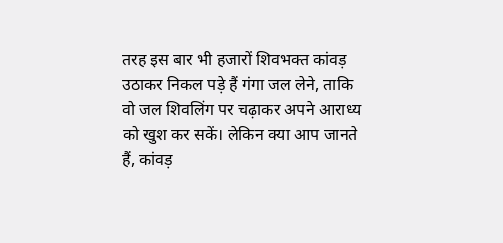तरह इस बार भी हजारों शिवभक्त कांवड़ उठाकर निकल पड़े हैं गंगा जल लेने, ताकि वो जल शिवलिंग पर चढ़ाकर अपने आराध्य को खुश कर सकें। लेकिन क्या आप जानते हैं, कांवड़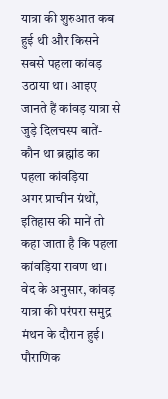यात्रा की शुरुआत कब हुई थी और किसने सबसे पहला कांवड़ उठाया था। आइए जानते हैं कांवड़ यात्रा से जुड़े दिलचस्प बातें-
कौन था ब्रह्मांड का पहला कांवड़िया
अगर प्राचीन ग्रंथों, इतिहास की मानें तो कहा जाता है कि पहला कांवड़िया रावण था। वेद के अनुसार, कांवड़ यात्रा की परंपरा समुद्र मंथन के दौरान हुई। पौराणिक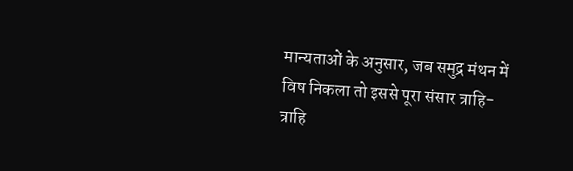मान्यताओं के अनुसार, जब समुद्र मंथन में विष निकला तो इससे पूरा संसार त्राहि-त्राहि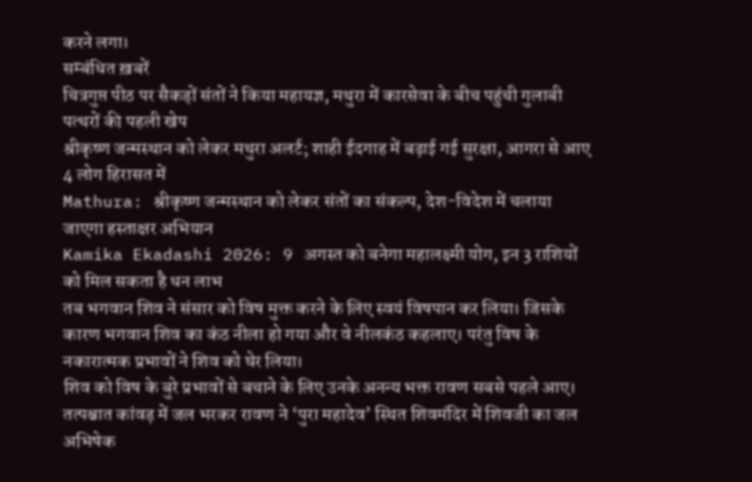करने लगा।
सम्बंधित ख़बरें
चित्रगुप्त पीठ पर सैकड़ों संतों ने किया महायज्ञ, मथुरा में कारसेवा के बीच पहुंची गुलाबी पत्थरों की पहली खेप
श्रीकृष्ण जन्मस्थान को लेकर मथुरा अलर्ट; शाही ईदगाह में बढ़ाई गई सुरक्षा, आगरा से आए 4 लोग हिरासत में
Mathura: श्रीकृष्ण जन्मस्थान को लेकर संतों का संकल्प, देश-विदेश में चलाया जाएगा हस्ताक्षर अभियान
Kamika Ekadashi 2026: 9 अगस्त को बनेगा महालक्ष्मी योग, इन 3 राशियों को मिल सकता है धन लाभ
तब भगवान शिव ने संसार को विष मुक्त करने के लिए स्वयं विषपान कर लिया। जिसके कारण भगवान शिव का कंठ नीला हो गया और वे नीलकंठ कहलाए। परंतु विष के नकारात्मक प्रभावों ने शिव को घेर लिया।
शिव को विष के बुरे प्रभावों से बचाने के लिए उनके अनन्य भक्त रावण सबसे पहले आए। तत्पश्चात कांवड़ में जल भरकर रावण ने ‘पुरा महादेव’ स्थित शिवमंदिर में शिवजी का जल अभिषेक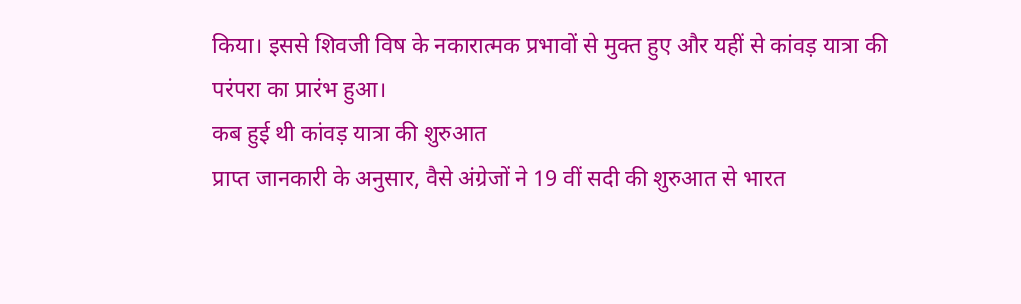किया। इससे शिवजी विष के नकारात्मक प्रभावों से मुक्त हुए और यहीं से कांवड़ यात्रा की परंपरा का प्रारंभ हुआ।
कब हुई थी कांवड़ यात्रा की शुरुआत
प्राप्त जानकारी के अनुसार, वैसे अंग्रेजों ने 19 वीं सदी की शुरुआत से भारत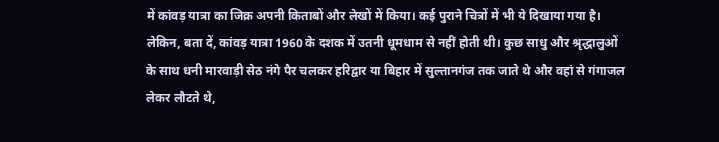में कांवड़ यात्रा का जिक्र अपनी किताबों और लेखों में किया। कई पुराने चित्रों में भी ये दिखाया गया है।
लेकिन, बता दें, कांवड़ यात्रा 1960 के दशक में उतनी धूमधाम से नहीं होती थी। कुछ साधु और श्रृद्धालुओं के साथ धनी मारवाड़ी सेठ नंगे पैर चलकर हरिद्वार या बिहार में सुल्तानगंज तक जाते थे और वहां से गंगाजल लेकर लौटते थे,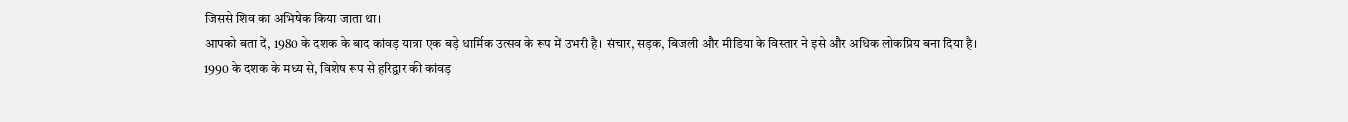जिससे शिव का अभिषेक किया जाता था।
आपको बता दें, 1980 के दशक के बाद कांवड़ यात्रा एक बड़े धार्मिक उत्सव के रूप में उभरी है। संचार, सड़क, बिजली और मीडिया के विस्तार ने इसे और अधिक लोकप्रिय बना दिया है।
1990 के दशक के मध्य से, विशेष रूप से हरिद्वार की कांवड़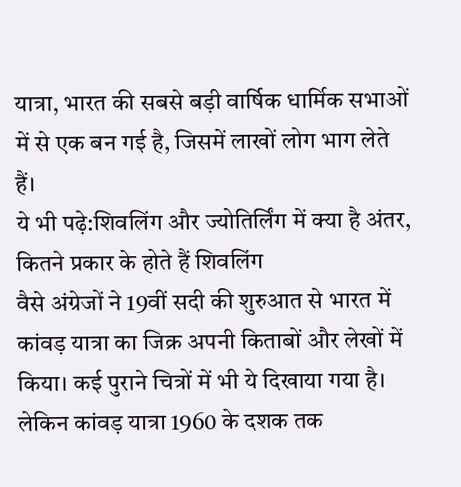यात्रा, भारत की सबसे बड़ी वार्षिक धार्मिक सभाओं में से एक बन गई है, जिसमें लाखों लोग भाग लेते हैं।
ये भी पढ़े:शिवलिंग और ज्योतिर्लिंग में क्या है अंतर, कितने प्रकार के होते हैं शिवलिंग
वैसे अंग्रेजों ने 19वीं सदी की शुरुआत से भारत में कांवड़ यात्रा का जिक्र अपनी किताबों और लेखों में किया। कई पुराने चित्रों में भी ये दिखाया गया है।
लेकिन कांवड़ यात्रा 1960 के दशक तक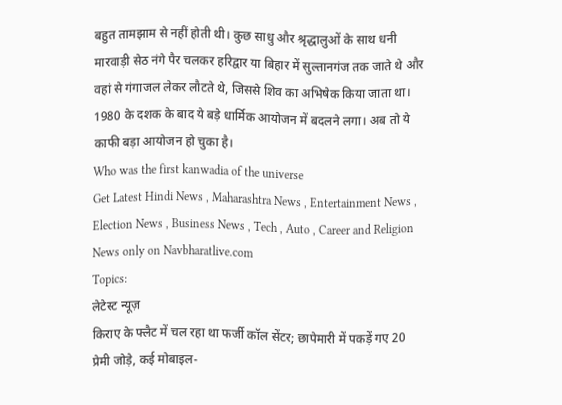बहुत तामझाम से नहीं होती थी। कुछ साधु और श्रृद्धालुओं के साथ धनी मारवाड़ी सेठ नंगे पैर चलकर हरिद्वार या बिहार में सुल्तानगंज तक जाते थे और वहां से गंगाजल लेकर लौटते थे, जिससे शिव का अभिषेक किया जाता था।
1980 के दशक के बाद ये बड़े धार्मिक आयोजन में बदलने लगा। अब तो ये काफी बड़ा आयोजन हो चुका है।
Who was the first kanwadia of the universe
Get Latest Hindi News , Maharashtra News , Entertainment News , Election News , Business News , Tech , Auto , Career and Religion News only on Navbharatlive.com
Topics:
लेटेस्ट न्यूज़
किराए के फ्लैट में चल रहा था फर्जी कॉल सेंटर; छापेमारी में पकड़ें गए 20 प्रेमी जोड़े, कई मोबाइल-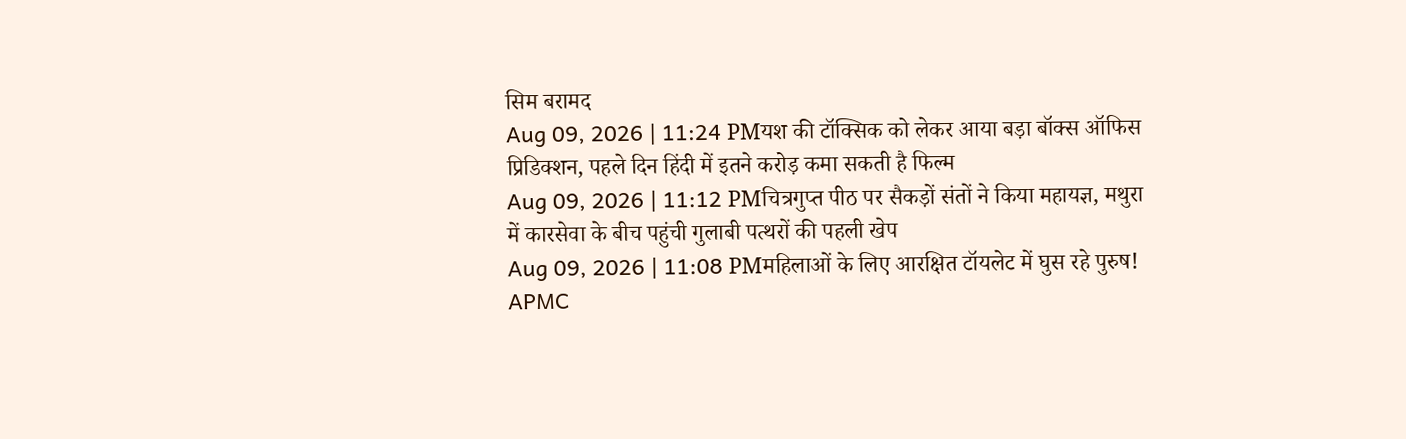सिम बरामद
Aug 09, 2026 | 11:24 PMयश की टॉक्सिक को लेकर आया बड़ा बॉक्स ऑफिस प्रिडिक्शन, पहले दिन हिंदी में इतने करोड़ कमा सकती है फिल्म
Aug 09, 2026 | 11:12 PMचित्रगुप्त पीठ पर सैकड़ों संतों ने किया महायज्ञ, मथुरा में कारसेवा के बीच पहुंची गुलाबी पत्थरों की पहली खेप
Aug 09, 2026 | 11:08 PMमहिलाओं के लिए आरक्षित टॉयलेट में घुस रहे पुरुष! APMC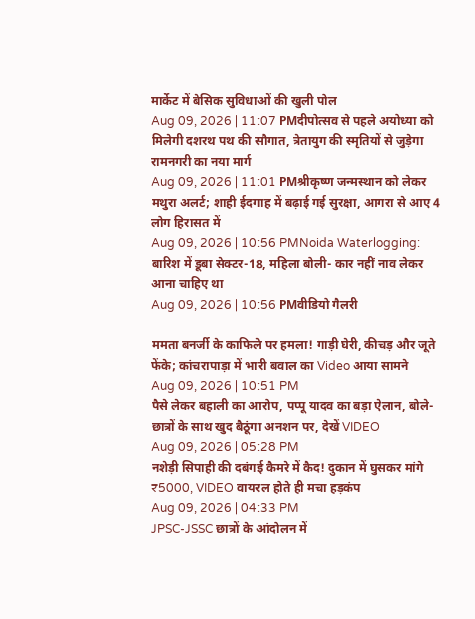मार्केट में बेसिक सुविधाओं की खुली पोल
Aug 09, 2026 | 11:07 PMदीपोत्सव से पहले अयोध्या को मिलेगी दशरथ पथ की सौगात, त्रेतायुग की स्मृतियों से जुड़ेगा रामनगरी का नया मार्ग
Aug 09, 2026 | 11:01 PMश्रीकृष्ण जन्मस्थान को लेकर मथुरा अलर्ट; शाही ईदगाह में बढ़ाई गई सुरक्षा, आगरा से आए 4 लोग हिरासत में
Aug 09, 2026 | 10:56 PMNoida Waterlogging: बारिश में डूबा सेक्टर-18, महिला बोली- कार नहीं नाव लेकर आना चाहिए था
Aug 09, 2026 | 10:56 PMवीडियो गैलरी

ममता बनर्जी के काफिले पर हमला! गाड़ी घेरी, कीचड़ और जूते फेंके; कांचरापाड़ा में भारी बवाल का Video आया सामने
Aug 09, 2026 | 10:51 PM
पैसे लेकर बहाली का आरोप, पप्पू यादव का बड़ा ऐलान, बोले- छात्रों के साथ खुद बैठूंगा अनशन पर, देखें VIDEO
Aug 09, 2026 | 05:28 PM
नशेड़ी सिपाही की दबंगई कैमरे में कैद! दुकान में घुसकर मांगे ₹5000, VIDEO वायरल होते ही मचा हड़कंप
Aug 09, 2026 | 04:33 PM
JPSC-JSSC छात्रों के आंदोलन में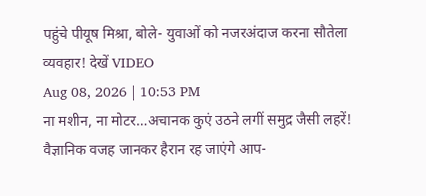पहुंचे पीयूष मिश्रा, बोले- युवाओं को नजरअंदाज करना सौतेला व्यवहार! देखें VIDEO
Aug 08, 2026 | 10:53 PM
ना मशीन, ना मोटर…अचानक कुएं उठने लगीं समुद्र जैसी लहरें! वैज्ञानिक वजह जानकर हैरान रह जाएंगे आप-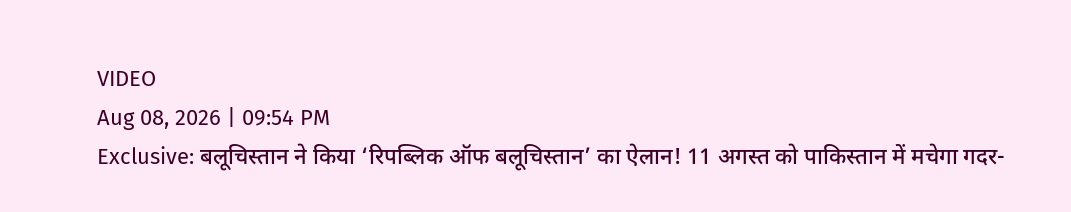VIDEO
Aug 08, 2026 | 09:54 PM
Exclusive: बलूचिस्तान ने किया ‘रिपब्लिक ऑफ बलूचिस्तान’ का ऐलान! 11 अगस्त को पाकिस्तान में मचेगा गदर-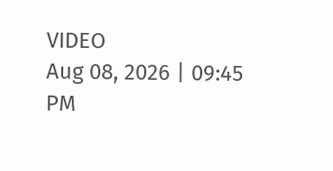VIDEO
Aug 08, 2026 | 09:45 PM